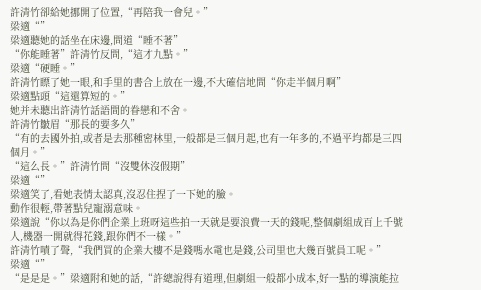許清竹卻給她挪開了位置,“再陪我一會兒。”
梁適“”
梁適聽她的話坐在床邊,問道“睡不著”
“你能睡著”許清竹反問,“這才九點。”
梁適“硬睡。”
許清竹瞟了她一眼,和手里的書合上放在一邊,不大確信地問“你走半個月啊”
梁適點頭“這還算短的。”
她并未聽出許清竹話語間的眷戀和不舍。
許清竹皺眉“那長的要多久”
“有的去國外拍,或者是去那種密林里,一般都是三個月起,也有一年多的,不過平均都是三四個月。”
“這么長。”許清竹問“沒雙休沒假期”
梁適“”
梁適笑了,看她表情太認真,沒忍住捏了一下她的臉。
動作很輕,帶著點兒寵溺意味。
梁適說“你以為是你們企業上班呀這些拍一天就是要浪費一天的錢呢,整個劇組成百上千號人,機器一開就得花錢,跟你們不一樣。”
許清竹嘖了聲,“我們買的企業大樓不是錢嗎水電也是錢,公司里也大幾百號員工呢。”
梁適“”
“是是是。”梁適附和她的話,“許總說得有道理,但劇組一般都小成本,好一點的導演能拉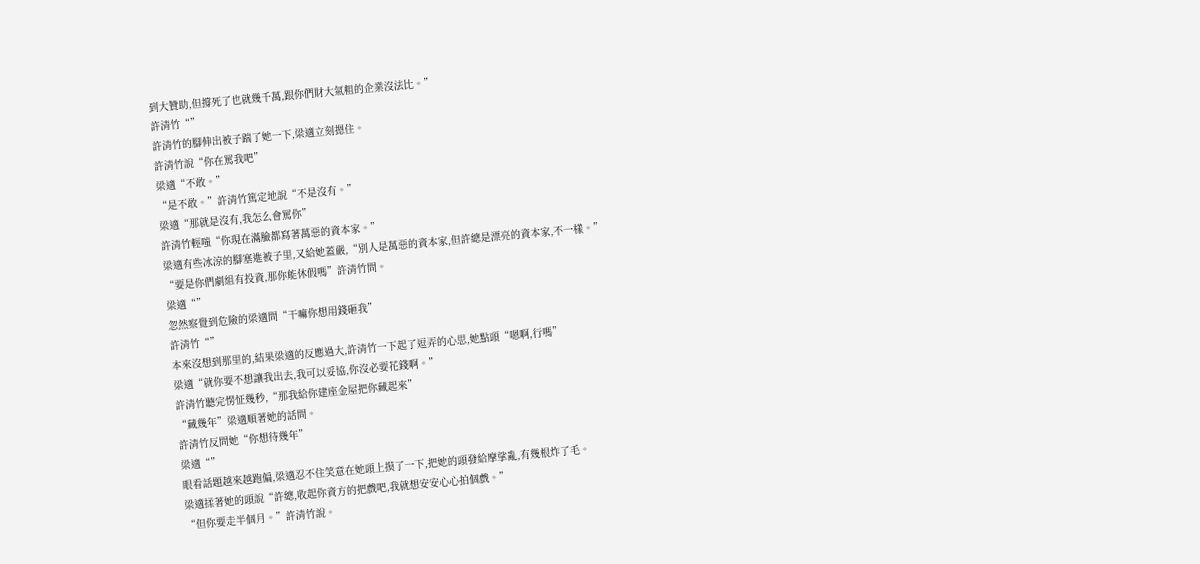到大贊助,但撐死了也就幾千萬,跟你們財大氣粗的企業沒法比。”
許清竹“”
許清竹的腳伸出被子踹了她一下,梁適立刻摁住。
許清竹說“你在罵我吧”
梁適“不敢。”
“是不敢。”許清竹篤定地說“不是沒有。”
梁適“那就是沒有,我怎么會罵你”
許清竹輕嗤“你現在滿臉都寫著萬惡的資本家。”
梁適有些冰涼的腳塞進被子里,又給她蓋嚴,“別人是萬惡的資本家,但許總是漂亮的資本家,不一樣。”
“要是你們劇組有投資,那你能休假嗎”許清竹問。
梁適“”
忽然察覺到危險的梁適問“干嘛你想用錢砸我”
許清竹“”
本來沒想到那里的,結果梁適的反應過大,許清竹一下起了逗弄的心思,她點頭“嗯啊,行嗎”
梁適“就你要不想讓我出去,我可以妥協,你沒必要花錢啊。”
許清竹聽完愣怔幾秒,“那我給你建座金屋把你藏起來”
“藏幾年”梁適順著她的話問。
許清竹反問她“你想待幾年”
梁適“”
眼看話題越來越跑偏,梁適忍不住笑意在她頭上摸了一下,把她的頭發給摩挲亂,有幾根炸了毛。
梁適揉著她的頭說“許總,收起你資方的把戲吧,我就想安安心心拍個戲。”
“但你要走半個月。”許清竹說。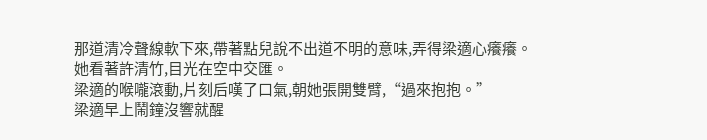那道清冷聲線軟下來,帶著點兒說不出道不明的意味,弄得梁適心癢癢。
她看著許清竹,目光在空中交匯。
梁適的喉嚨滾動,片刻后嘆了口氣,朝她張開雙臂,“過來抱抱。”
梁適早上鬧鐘沒響就醒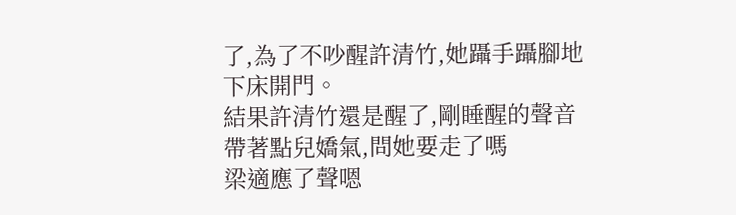了,為了不吵醒許清竹,她躡手躡腳地下床開門。
結果許清竹還是醒了,剛睡醒的聲音帶著點兒嬌氣,問她要走了嗎
梁適應了聲嗯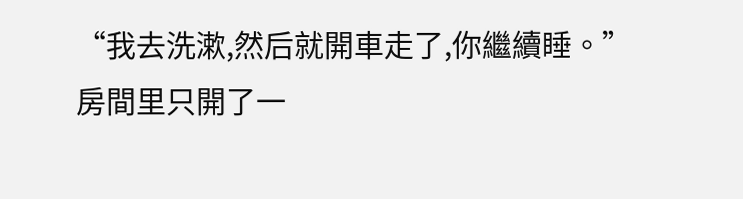“我去洗漱,然后就開車走了,你繼續睡。”
房間里只開了一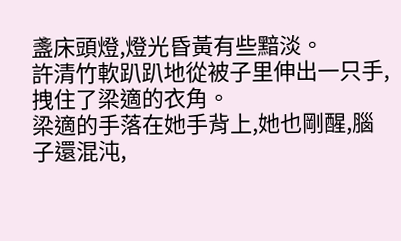盞床頭燈,燈光昏黃有些黯淡。
許清竹軟趴趴地從被子里伸出一只手,拽住了梁適的衣角。
梁適的手落在她手背上,她也剛醒,腦子還混沌,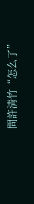問許清竹“怎么了”